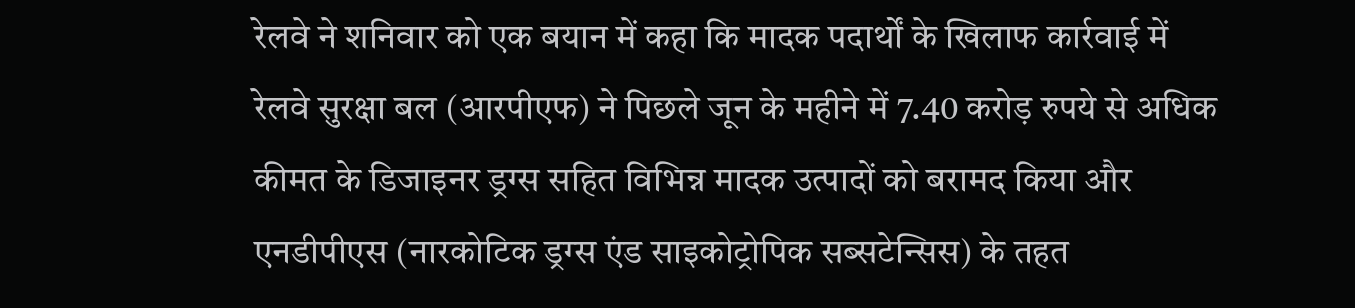रेलवे ने शनिवार को एक बयान में कहा कि मादक पदार्थों के खिलाफ कार्रवाई में रेलवे सुरक्षा बल (आरपीएफ) ने पिछले जून के महीने में 7.40 करोड़ रुपये से अधिक कीमत के डिजाइनर ड्रग्स सहित विभिन्न मादक उत्पादों को बरामद किया और एनडीपीएस (नारकोटिक ड्रग्स एंड साइकोट्रोपिक सब्सटेन्सिस) के तहत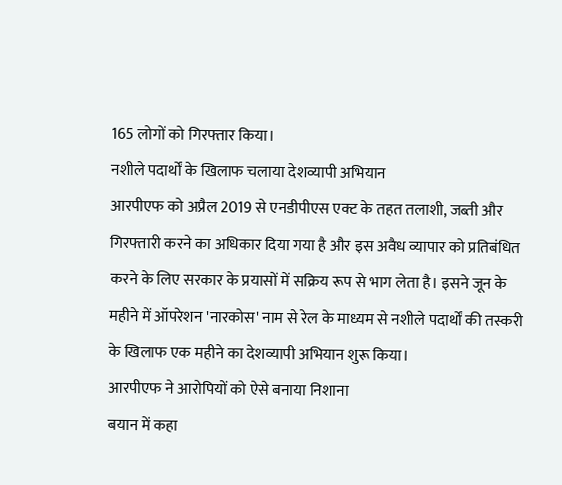165 लोगों को गिरफ्तार किया।
नशीले पदार्थों के खिलाफ चलाया देशव्यापी अभियान
आरपीएफ को अप्रैल 2019 से एनडीपीएस एक्ट के तहत तलाशी, जब्ती और गिरफ्तारी करने का अधिकार दिया गया है और इस अवैध व्यापार को प्रतिबंधित करने के लिए सरकार के प्रयासों में सक्रिय रूप से भाग लेता है। इसने जून के महीने में ऑपरेशन 'नारकोस' नाम से रेल के माध्यम से नशीले पदार्थों की तस्करी के खिलाफ एक महीने का देशव्यापी अभियान शुरू किया।
आरपीएफ ने आरोपियों को ऐसे बनाया निशाना
बयान में कहा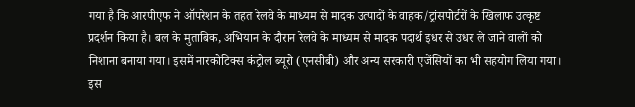गया है कि आरपीएफ ने ऑपरेशन के तहत रेलवे के माध्यम से मादक उत्पादों के वाहक/ट्रांसपोर्टरों के खिलाफ उत्कृष्ट प्रदर्शन किया है। बल के मुताबिक, अभियान के दौरान रेलवे के माध्यम से मादक पदार्थ इधर से उधर ले जाने वालों को निशाना बनाया गया। इसमें नारकोटिक्स कंट्रोल ब्यूरो (एनसीबी) और अन्य सरकारी एजेंसियों का भी सहयोग लिया गया। इस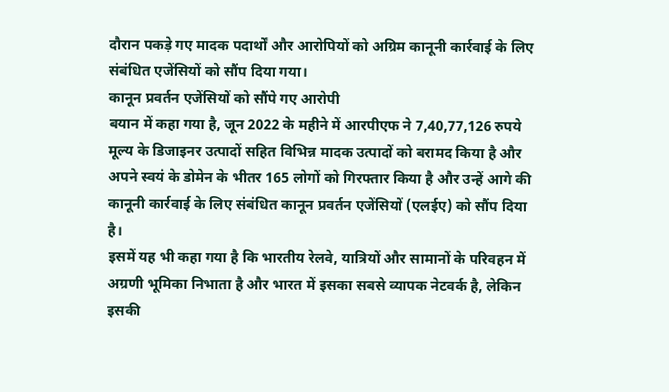दौरान पकड़े गए मादक पदार्थों और आरोपियों को अग्रिम कानूनी कार्रवाई के लिए संबंधित एजेंसियों को सौंप दिया गया।
कानून प्रवर्तन एजेंसियों को सौंपे गए आरोपी
बयान में कहा गया है, जून 2022 के महीने में आरपीएफ ने 7,40,77,126 रुपये मूल्य के डिजाइनर उत्पादों सहित विभिन्न मादक उत्पादों को बरामद किया है और अपने स्वयं के डोमेन के भीतर 165 लोगों को गिरफ्तार किया है और उन्हें आगे की कानूनी कार्रवाई के लिए संबंधित कानून प्रवर्तन एजेंसियों (एलईए) को सौंप दिया है।
इसमें यह भी कहा गया है कि भारतीय रेलवे, यात्रियों और सामानों के परिवहन में अग्रणी भूमिका निभाता है और भारत में इसका सबसे व्यापक नेटवर्क है, लेकिन इसकी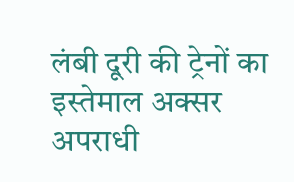लंबी दूरी की ट्रेनों का इस्तेमाल अक्सर अपराधी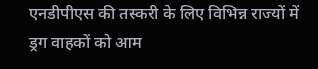एनडीपीएस की तस्करी के लिए विभिन्न राज्यों में ड्रग वाहकों को आम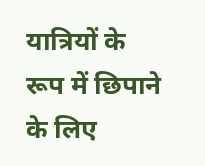यात्रियों के रूप में छिपाने के लिए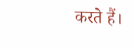करते हैं।